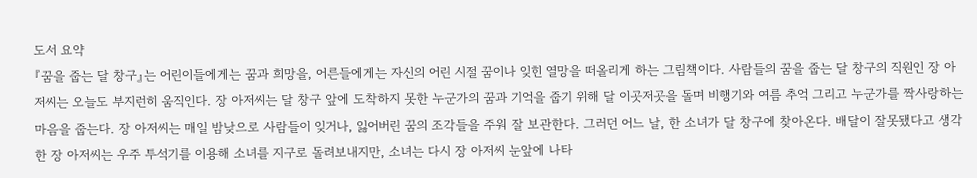도서 요약
『꿈을 줍는 달 창구』는 어린이들에게는 꿈과 희망을, 어른들에게는 자신의 어린 시절 꿈이나 잊힌 열망을 떠올리게 하는 그림책이다. 사람들의 꿈을 줍는 달 창구의 직원인 장 아저씨는 오늘도 부지런히 움직인다. 장 아저씨는 달 창구 앞에 도착하지 못한 누군가의 꿈과 기억을 줍기 위해 달 이곳저곳을 돌며 비행기와 여름 추억 그리고 누군가를 짝사랑하는 마음을 줍는다. 장 아저씨는 매일 밤낮으로 사람들이 잊거나, 잃어버린 꿈의 조각들을 주워 잘 보관한다. 그러던 어느 날, 한 소녀가 달 창구에 찾아온다. 배달이 잘못됐다고 생각한 장 아저씨는 우주 투석기를 이용해 소녀를 지구로 돌려보내지만, 소녀는 다시 장 아저씨 눈앞에 나타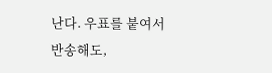난다. 우표를 붙여서 반송해도,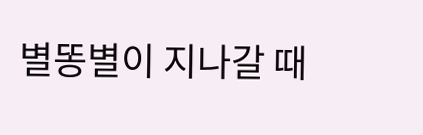별똥별이 지나갈 때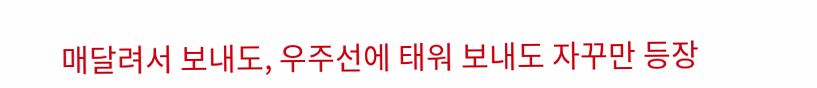매달려서 보내도, 우주선에 태워 보내도 자꾸만 등장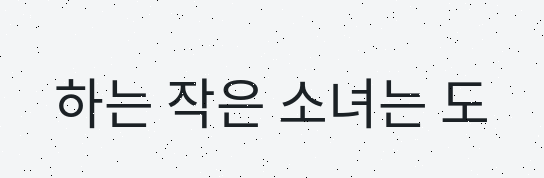하는 작은 소녀는 도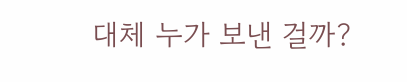대체 누가 보낸 걸까?